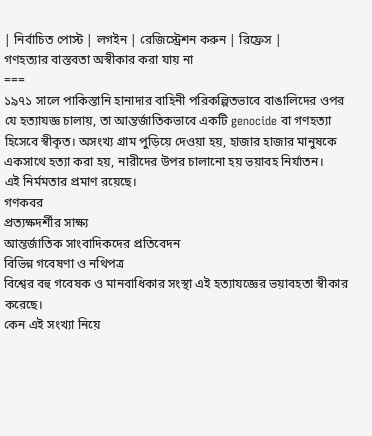| নির্বাচিত পোস্ট | লগইন | রেজিস্ট্রেশন করুন | রিফ্রেস |
গণহত্যার বাস্তবতা অস্বীকার করা যায় না
===
১৯৭১ সালে পাকিস্তানি হানাদার বাহিনী পরিকল্পিতভাবে বাঙালিদের ওপর যে হত্যাযজ্ঞ চালায়, তা আন্তর্জাতিকভাবে একটি genocide বা গণহত্যা হিসেবে স্বীকৃত। অসংখ্য গ্রাম পুড়িয়ে দেওয়া হয়, হাজার হাজার মানুষকে একসাথে হত্যা করা হয়, নারীদের উপর চালানো হয় ভয়াবহ নির্যাতন।
এই নির্মমতার প্রমাণ রয়েছে।
গণকবর
প্রত্যক্ষদর্শীর সাক্ষ্য
আন্তর্জাতিক সাংবাদিকদের প্রতিবেদন
বিভিন্ন গবেষণা ও নথিপত্র
বিশ্বের বহু গবেষক ও মানবাধিকার সংস্থা এই হত্যাযজ্ঞের ভয়াবহতা স্বীকার করেছে।
কেন এই সংখ্যা নিয়ে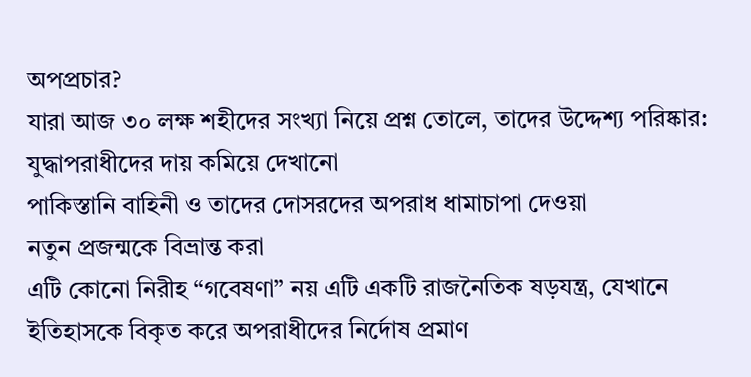অপপ্রচার?
যারা আজ ৩০ লক্ষ শহীদের সংখ্যা নিয়ে প্রশ্ন তোলে, তাদের উদ্দেশ্য পরিষ্কার:
যুদ্ধাপরাধীদের দায় কমিয়ে দেখানো
পাকিস্তানি বাহিনী ও তাদের দোসরদের অপরাধ ধামাচাপা দেওয়া
নতুন প্রজন্মকে বিভ্রান্ত করা
এটি কোনো নিরীহ “গবেষণা” নয় এটি একটি রাজনৈতিক ষড়যন্ত্র, যেখানে ইতিহাসকে বিকৃত করে অপরাধীদের নির্দোষ প্রমাণ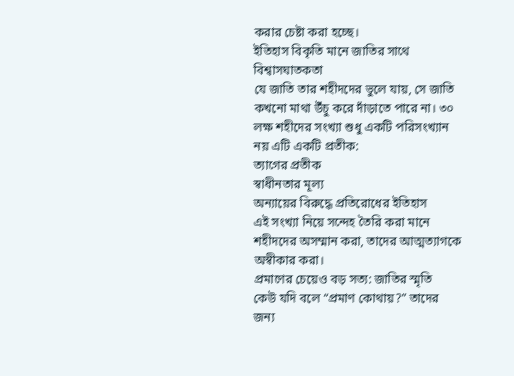করার চেষ্টা করা হচ্ছে।
ইতিহাস বিকৃতি মানে জাতির সাথে বিশ্বাসঘাতকতা
যে জাতি তার শহীদদের ভুলে যায়, সে জাতি কখনো মাথা উঁচু করে দাঁড়াতে পারে না। ৩০ লক্ষ শহীদের সংখ্যা শুধু একটি পরিসংখ্যান নয় এটি একটি প্রতীক:
ত্যাগের প্রতীক
স্বাধীনতার মূল্য
অন্যায়ের বিরুদ্ধে প্রতিরোধের ইতিহাস
এই সংখ্যা নিয়ে সন্দেহ তৈরি করা মানে শহীদদের অসম্মান করা, তাদের আত্মত্যাগকে অস্বীকার করা।
প্রমাণের চেয়েও বড় সত্য: জাতির স্মৃতি
কেউ যদি বলে “প্রমাণ কোথায়?” তাদের জন্য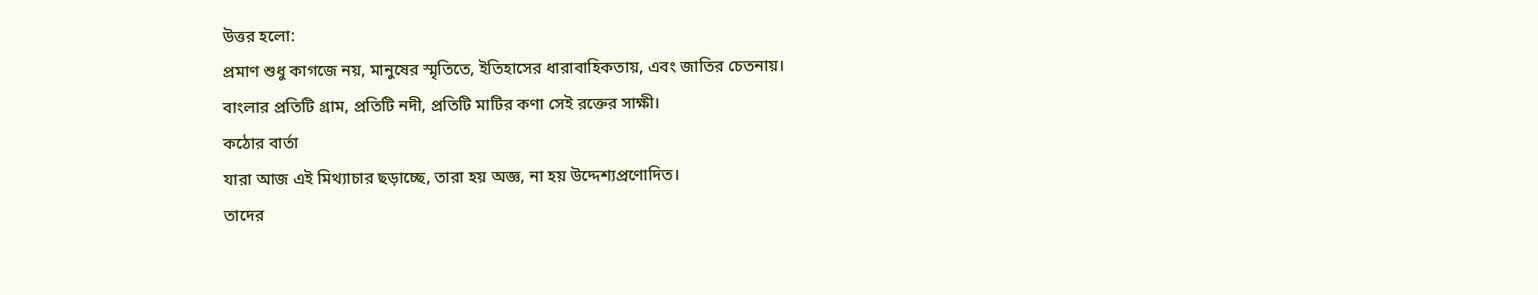উত্তর হলো:
প্রমাণ শুধু কাগজে নয়, মানুষের স্মৃতিতে, ইতিহাসের ধারাবাহিকতায়, এবং জাতির চেতনায়।
বাংলার প্রতিটি গ্রাম, প্রতিটি নদী, প্রতিটি মাটির কণা সেই রক্তের সাক্ষী।
কঠোর বার্তা
যারা আজ এই মিথ্যাচার ছড়াচ্ছে, তারা হয় অজ্ঞ, না হয় উদ্দেশ্যপ্রণোদিত।
তাদের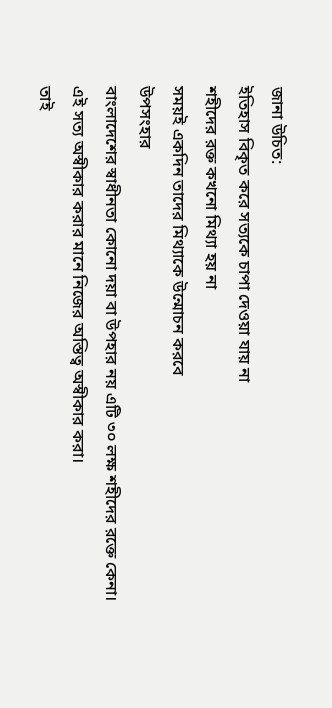জানা উচিত:
ইতিহাস বিকৃত করে সত্যকে চাপা দেওয়া যায় না
শহীদের রক্ত কখনো মিথ্যা হয় না
সময়ই একদিন তাদের মিথ্যাকে উন্মোচন করবে
উপসংহার
বাংলাদেশের স্বাধীনতা কোনো দয়া বা উপহার নয় এটি ৩০ লক্ষ শহীদের রক্তে কেনা।
এই সত্য অস্বীকার করার মানে নিজের অস্তিত্ব অস্বীকার করা।
তাই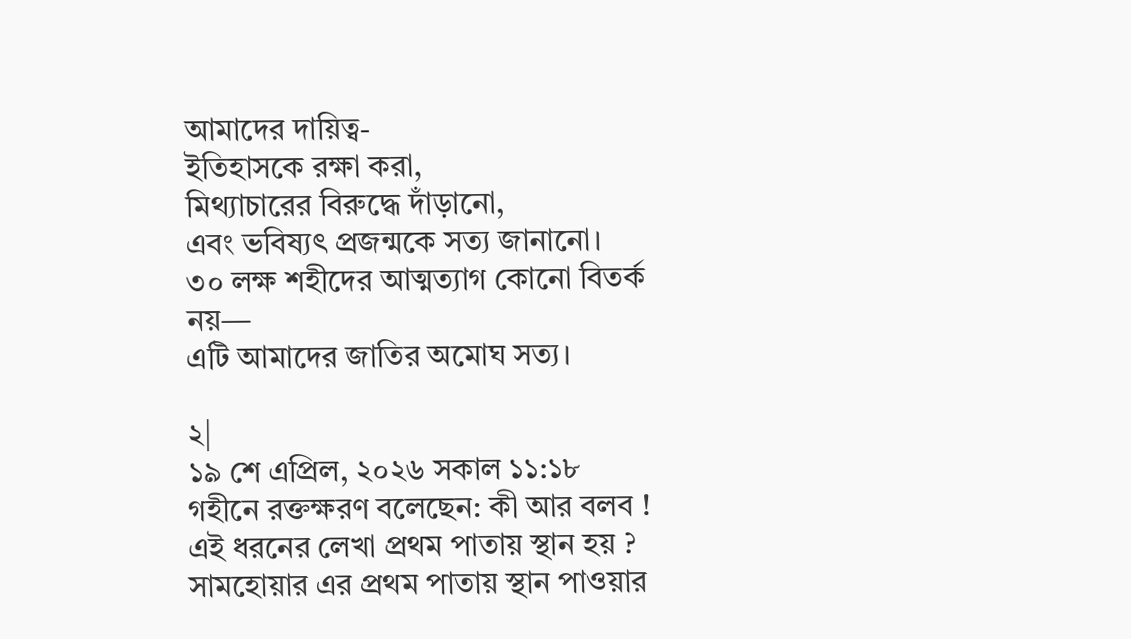আমাদের দায়িত্ব-
ইতিহাসকে রক্ষা করা,
মিথ্যাচারের বিরুদ্ধে দাঁড়ানো,
এবং ভবিষ্যৎ প্রজন্মকে সত্য জানানো।
৩০ লক্ষ শহীদের আত্মত্যাগ কোনো বিতর্ক নয়—
এটি আমাদের জাতির অমোঘ সত্য।

২|
১৯ শে এপ্রিল, ২০২৬ সকাল ১১:১৮
গহীনে রক্তক্ষরণ বলেছেন: কী আর বলব ! এই ধরনের লেখা প্রথম পাতায় স্থান হয় ? সামহোয়ার এর প্রথম পাতায় স্থান পাওয়ার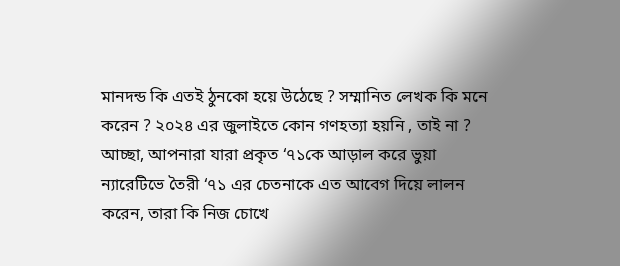মানদন্ড কি এতই ঠুনকো হয়ে উঠেছে ? সম্মানিত লেখক কি মনে করেন ? ২০২৪ এর জুলাইতে কোন গণহত্যা হয়নি , তাই না ? আচ্ছা, আপনারা যারা প্রকৃত ‘৭১কে আড়াল করে ভুয়া ন্যারেটিভে তৈরী ‘৭১ এর চেতনাকে এত আবেগ দিয়ে লালন করেন, তারা কি নিজ চোখে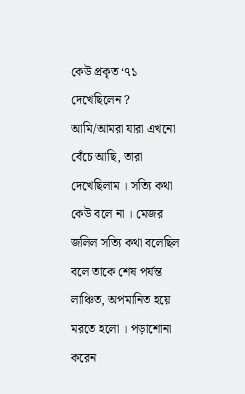কেউ প্রকৃত ‘৭১ দেখেছিলেন ? আমি/আমরা যারা এখনো বেঁচে আছি, তারা দেখেছিলাম । সত্যি কথা কেউ বলে না । মেজর জলিল সত্যি কথা বলেছিল বলে তাকে শেষ পর্যন্ত লাঞ্চিত, অপমানিত হয়ে মরতে হলো । পড়াশোনা করেন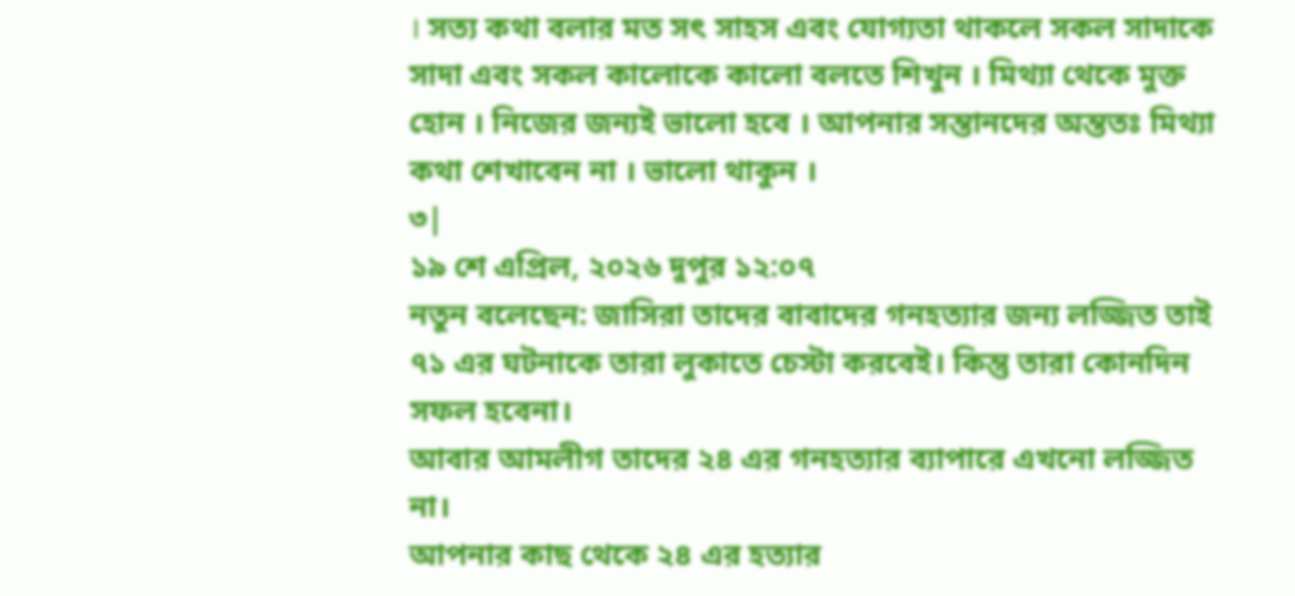। সত্য কথা বলার মত সৎ সাহস এবং যোগ্যতা থাকলে সকল সাদাকে সাদা এবং সকল কালোকে কালো বলতে শিখুন । মিথ্যা থেকে মুক্ত হোন । নিজের জন্যই ভালো হবে । আপনার সন্তানদের অন্ততঃ মিথ্যা কথা শেখাবেন না । ভালো থাকুন ।
৩|
১৯ শে এপ্রিল, ২০২৬ দুপুর ১২:০৭
নতুন বলেছেন: জাসিরা তাদের বাবাদের গনহত্যার জন্য লজ্জিত তাই ৭১ এর ঘটনাকে তারা লুকাতে চেস্টা করবেই। কিন্তু তারা কোনদিন সফল হবেনা।
আবার আমলীগ তাদের ২৪ এর গনহত্যার ব্যাপারে এখনো লজ্জিত না।
আপনার কাছ থেকে ২৪ এর হত্যার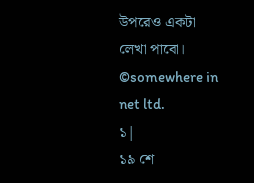উপরেও একটা লেখা পাবো।
©somewhere in net ltd.
১|
১৯ শে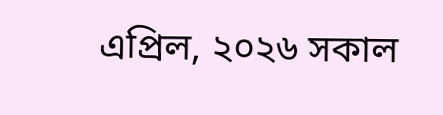এপ্রিল, ২০২৬ সকাল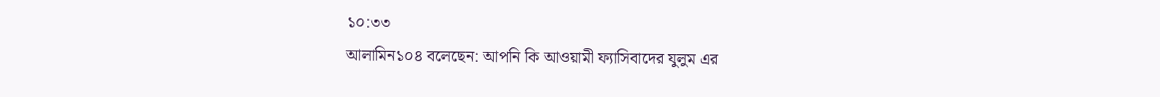১০:৩৩
আলামিন১০৪ বলেছেন: আপনি কি আওয়ামী ফ্যাসিবাদের যুলুম এর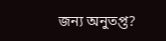জন্য অনুতপ্ত?